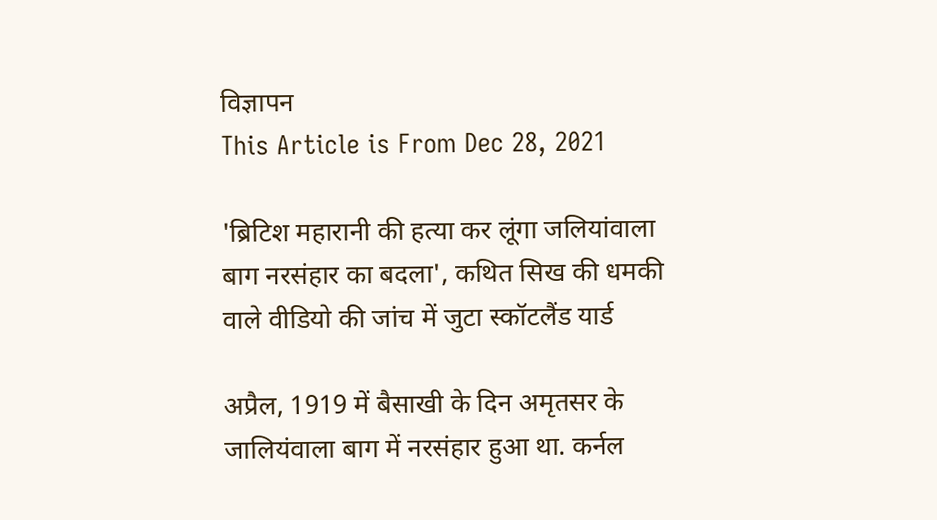विज्ञापन
This Article is From Dec 28, 2021

'ब्रिटिश महारानी की हत्या कर लूंगा जलियांवाला बाग नरसंहार का बदला', कथित सिख की धमकी वाले वीडियो की जांच में जुटा स्कॉटलैंड यार्ड

अप्रैल, 1919 में बैसाखी के दिन अमृतसर के जालियंवाला बाग में नरसंहार हुआ था. कर्नल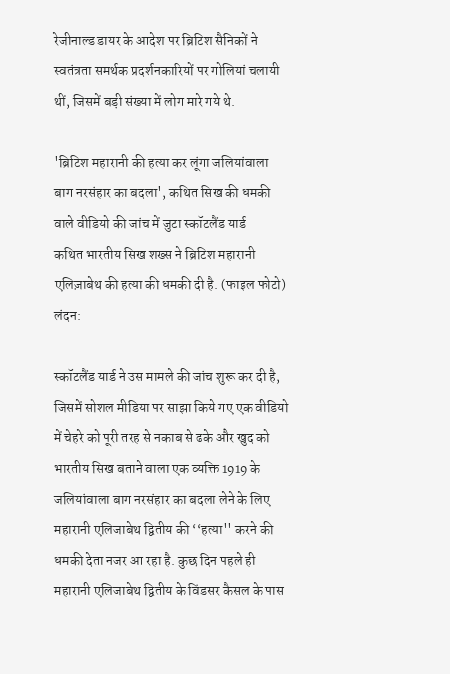रेजीनाल्ड डायर के आदेश पर ब्रिटिश सैनिकों ने स्वतंत्रता समर्थक प्रदर्शनकारियों पर गोलियां चलायी थीं, जिसमें बड़ी संख्या में लोग मारे गये थे.

'ब्रिटिश महारानी की हत्या कर लूंगा जलियांवाला बाग नरसंहार का बदला', कथित सिख की धमकी वाले वीडियो की जांच में जुटा स्कॉटलैंड यार्ड
कथित भारतीय सिख शख्स ने ब्रिटिश महारानी एलिज़ाबेथ की हत्या की धमकी दी है. (फाइल फोटो)
लंदन:

स्कॉटलैंड यार्ड ने उस मामले की जांच शुरू कर दी है, जिसमें सोशल मीडिया पर साझा किये गए एक वीडियो में चेहरे को पूरी तरह से नकाब से ढके और खुद को भारतीय सिख बताने वाला एक व्यक्ति 1919 के जलियांवाला बाग नरसंहार का बदला लेने के लिए महारानी एलिजाबेथ द्वितीय की ‘‘हत्या'' करने की धमकी देता नजर आ रहा है. कुछ दिन पहले ही महारानी एलिजाबेथ द्वितीय के विंडसर कैसल के पास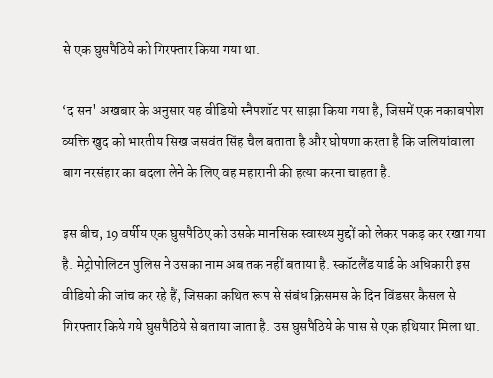से एक घुसपैठिये को गिरफ्तार किया गया था.

‘द सन' अखबार के अनुसार यह वीडियो स्नैपशॉट पर साझा किया गया है, जिसमें एक नकाबपोश व्यक्ति खुद को भारतीय सिख जसवंत सिंह चैल बताता है और घोषणा करता है कि जलियांवाला बाग नरसंहार का बदला लेने के लिए वह महारानी की हत्या करना चाहता है.

इस बीच, 19 वर्षीय एक घुसपैठिए को उसके मानसिक स्वास्थ्य मुद्दों को लेकर पकड़ कर रखा गया है. मेट्रोपोलिटन पुलिस ने उसका नाम अब तक नहीं बताया है. स्कॉटलैंड यार्ड के अधिकारी इस वीडियो की जांच कर रहे हैं, जिसका कथित रूप से संबंध क्रिसमस के दिन विंडसर कैसल से गिरफ्तार किये गये घुसपैठिये से बताया जाता है. उस घुसपैठिये के पास से एक हथियार मिला था.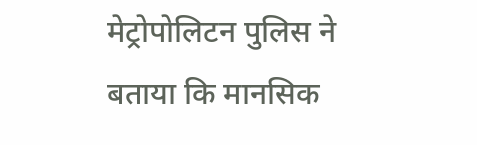मेट्रोपोलिटन पुलिस ने बताया कि मानसिक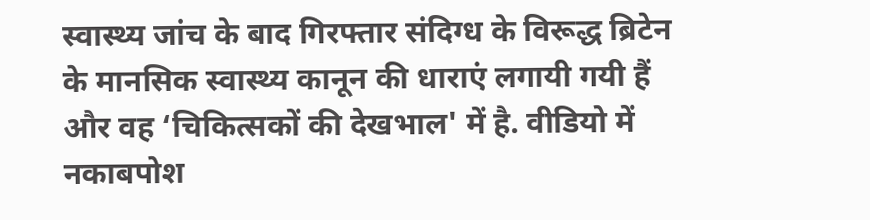स्वास्थ्य जांच के बाद गिरफ्तार संदिग्ध के विरूद्ध ब्रिटेन के मानसिक स्वास्थ्य कानून की धाराएं लगायी गयी हैं और वह ‘चिकित्सकों की देखभाल' में है. वीडियो में नकाबपोश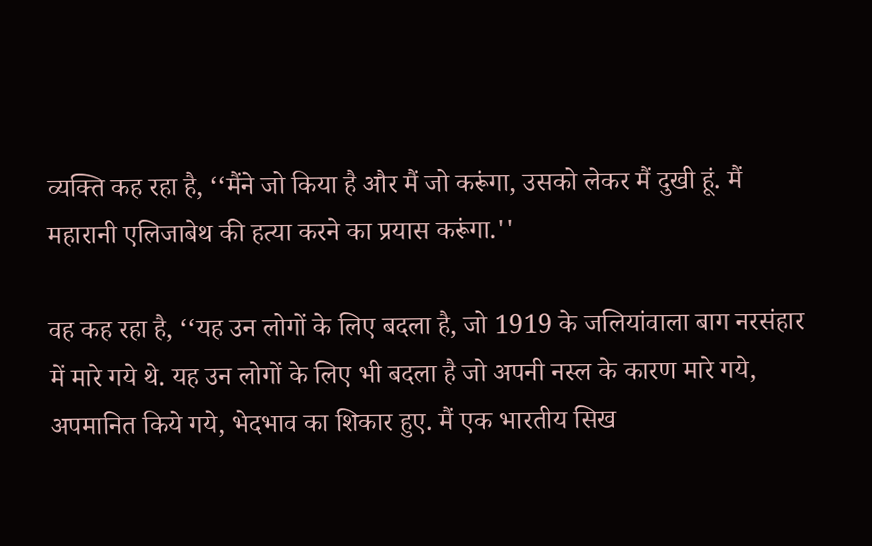व्यक्ति कह रहा है, ‘‘मैंने जो किया है और मैं जो करूंगा, उसको लेकर मैं दुखी हूं. मैं महारानी एलिजाबेथ की हत्या करने का प्रयास करूंगा.''

वह कह रहा है, ‘‘यह उन लोगों के लिए बदला है, जो 1919 के जलियांवाला बाग नरसंहार में मारे गये थे. यह उन लोगों के लिए भी बदला है जो अपनी नस्ल के कारण मारे गये, अपमानित किये गये, भेदभाव का शिकार हुए. मैं एक भारतीय सिख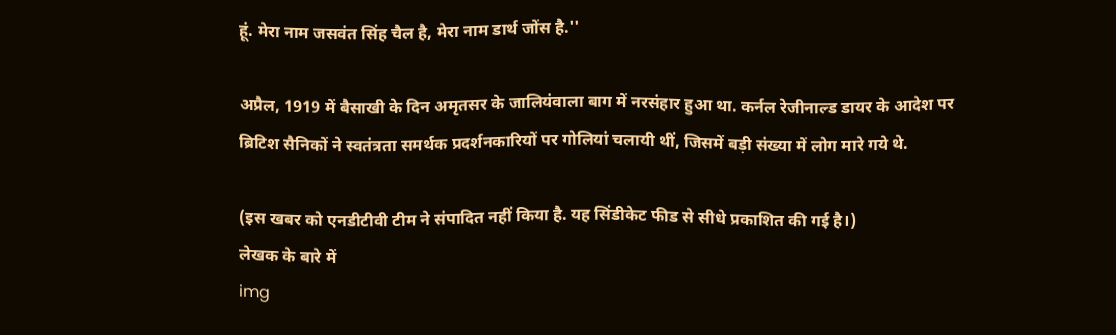हूं. मेरा नाम जसवंत सिंह चैल है, मेरा नाम डार्थ जोंस है.''

अप्रैल, 1919 में बैसाखी के दिन अमृतसर के जालियंवाला बाग में नरसंहार हुआ था. कर्नल रेजीनाल्ड डायर के आदेश पर ब्रिटिश सैनिकों ने स्वतंत्रता समर्थक प्रदर्शनकारियों पर गोलियां चलायी थीं, जिसमें बड़ी संख्या में लोग मारे गये थे.

(इस खबर को एनडीटीवी टीम ने संपादित नहीं किया है. यह सिंडीकेट फीड से सीधे प्रकाशित की गई है।)
लेखक के बारे में
img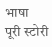भाषा
पूरी स्टोरी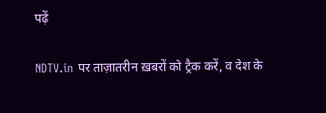पढ़ें

NDTV.in पर ताज़ातरीन ख़बरों को ट्रैक करें, व देश के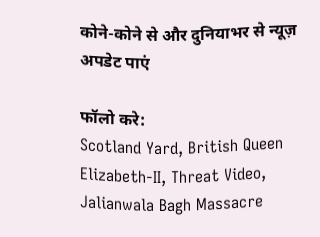कोने-कोने से और दुनियाभर से न्यूज़ अपडेट पाएं

फॉलो करे:
Scotland Yard, British Queen Elizabeth-II, Threat Video, Jalianwala Bagh Massacre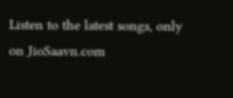Listen to the latest songs, only on JioSaavn.com